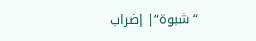“شبوة“| إضراب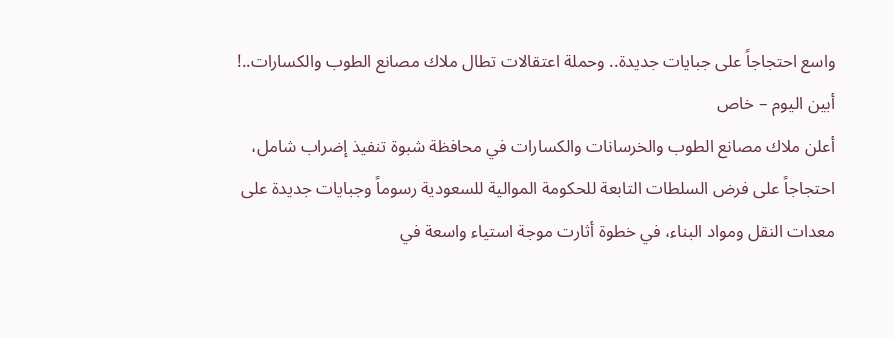واسع احتجاجاً على جبايات جديدة.. وحملة اعتقالات تطال ملاك مصانع الطوب والكسارات..!
أبين اليوم – خاص
أعلن ملاك مصانع الطوب والخرسانات والكسارات في محافظة شبوة تنفيذ إضراب شامل، احتجاجاً على فرض السلطات التابعة للحكومة الموالية للسعودية رسوماً وجبايات جديدة على معدات النقل ومواد البناء، في خطوة أثارت موجة استياء واسعة في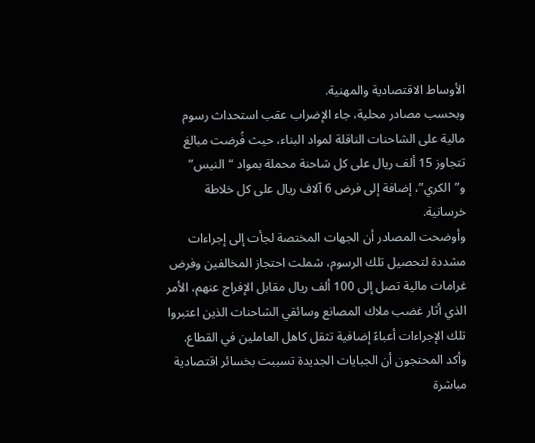الأوساط الاقتصادية والمهنية.
وبحسب مصادر محلية، جاء الإضراب عقب استحداث رسوم مالية على الشاحنات الناقلة لمواد البناء، حيث فُرضت مبالغ تتجاوز 15 ألف ريال على كل شاحنة محملة بمواد “النيس” و”الكري”، إضافة إلى فرض 6 آلاف ريال على كل خلاطة خرسانية.
وأوضحت المصادر أن الجهات المختصة لجأت إلى إجراءات مشددة لتحصيل تلك الرسوم، شملت احتجاز المخالفين وفرض غرامات مالية تصل إلى 100 ألف ريال مقابل الإفراج عنهم، الأمر الذي أثار غضب ملاك المصانع وسائقي الشاحنات الذين اعتبروا تلك الإجراءات أعباءً إضافية تثقل كاهل العاملين في القطاع.
وأكد المحتجون أن الجبايات الجديدة تسببت بخسائر اقتصادية مباشرة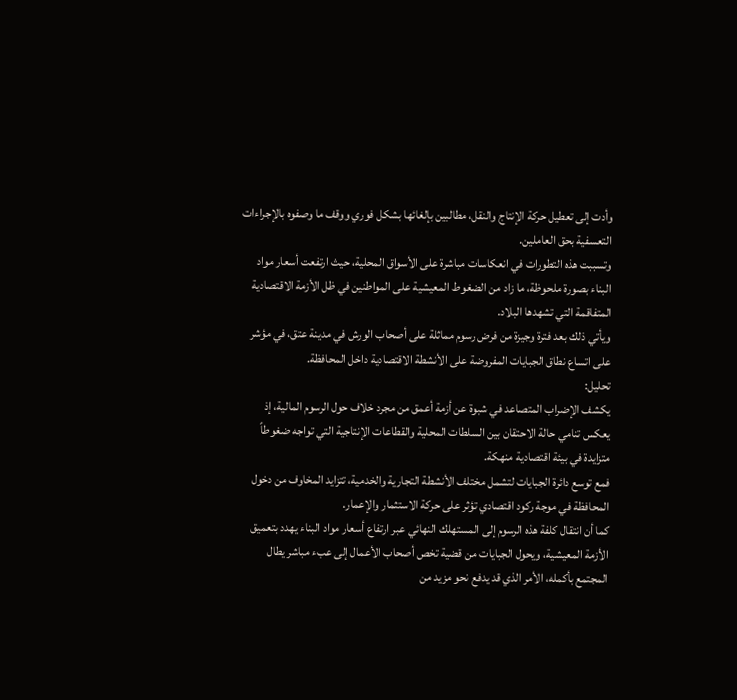وأدت إلى تعطيل حركة الإنتاج والنقل، مطالبين بإلغائها بشكل فوري ووقف ما وصفوه بالإجراءات التعسفية بحق العاملين.
وتسببت هذه التطورات في انعكاسات مباشرة على الأسواق المحلية، حيث ارتفعت أسعار مواد البناء بصورة ملحوظة، ما زاد من الضغوط المعيشية على المواطنين في ظل الأزمة الاقتصادية المتفاقمة التي تشهدها البلاد.
ويأتي ذلك بعد فترة وجيزة من فرض رسوم مماثلة على أصحاب الورش في مدينة عتق، في مؤشر على اتساع نطاق الجبايات المفروضة على الأنشطة الاقتصادية داخل المحافظة.
تحليل:
يكشف الإضراب المتصاعد في شبوة عن أزمة أعمق من مجرد خلاف حول الرسوم المالية، إذ يعكس تنامي حالة الاحتقان بين السلطات المحلية والقطاعات الإنتاجية التي تواجه ضغوطاً متزايدة في بيئة اقتصادية منهكة.
فمع توسع دائرة الجبايات لتشمل مختلف الأنشطة التجارية والخدمية، تتزايد المخاوف من دخول المحافظة في موجة ركود اقتصادي تؤثر على حركة الاستثمار والإعمار.
كما أن انتقال كلفة هذه الرسوم إلى المستهلك النهائي عبر ارتفاع أسعار مواد البناء يهدد بتعميق الأزمة المعيشية، ويحول الجبايات من قضية تخص أصحاب الأعمال إلى عبء مباشر يطال المجتمع بأكمله، الأمر الذي قد يدفع نحو مزيد من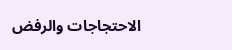الاحتجاجات والرفض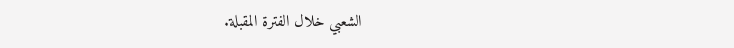الشعبي خلال الفترة المقبلة.